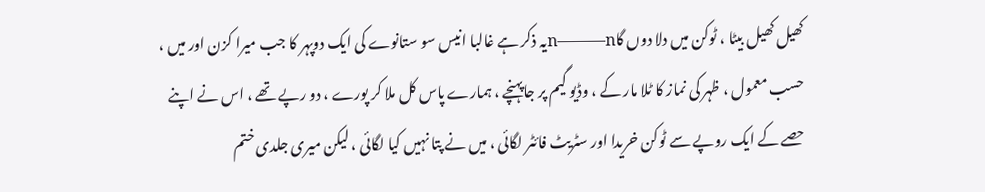کھیل کھیل بیٹا ، ٹوکن میں دلا دوں گاn———nیہ ذکر ہے غالبا انیس سو ستانوے کی ایک دوپہر کا جب میرا کزن اور میں ، حسب معمول ، ظہر کی نماز کا ٹلا مار کے ، وڈیو گیم پر جاپہنچے ، ہمارے پاس کل ملا کر پورے ، دو رپے تھے ، اس نے اپنے حصے کے ایک روپے سے ٹوکن خریدا اور سٹریٹ فائٹر لگائی ، میں نے پتا نہیں کیا لگائی ، لیکن میری جلدی ختم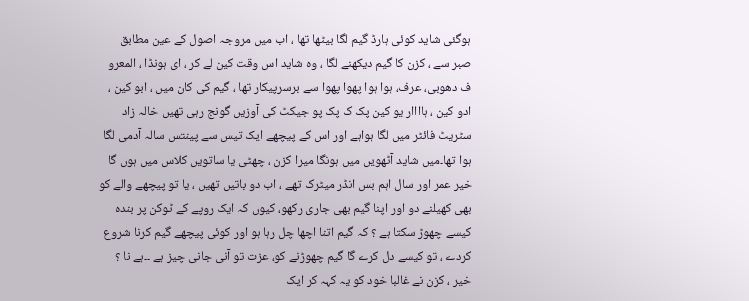ہوگئی شاید کوئی ہارڈ گیم لگا بیٹھا تھا ، اب میں مروجہ اصول کے عین مطابق صبر سے ، کزن کا گیم دیکھنے لگا ، وہ شاید اس وقت کین لے کر ، ای ہونڈا ، المعرو ف دھوبی، عرف، ہوا ہوا پھوا پھوا سے برسرپیکار تھا ، گیم کی کان میں ، ابو کین ، ادو کین ، ہاااار یو کین پک ک پک پو جیکٹ کی آوزیں گونج رہی تھیں خالہ زاد سٹریٹ فائٹر میں لگا ہواہے اور اس کے پیچھے ایک تیس سے پینتس سالہ آدمی لگا ہوا تھا۔میں شاید آٹھویں میں ہونگا میرا کزن ، چھٹی یا ساتویں کلاس میں ہوں گا خیر عمر اور سال اہم بس انڈر میٹرک تھے ، اب دو باتیں تھیں ، یا تو پیچھے والے کو بھی کھیلنے دو اور اپنا گیم بھی جاری رکھو، کیوں کہ ایک روپے کے ٹوکن پر بندہ کیسے چھوڑ سکتا ہے ؟ کہ گیم اتنا اچھا چل رہا ہو اور کوئی پیچھے گیم کرنا شروع کردے ، تو کیسے دل کرے گا گیم چھوڑنے کو، عزت تو آنی جانی چیز ہے ۔۔ہے نا ؟ خیر ، کزن نے غالبا خود کو یہ کہہ کر ایک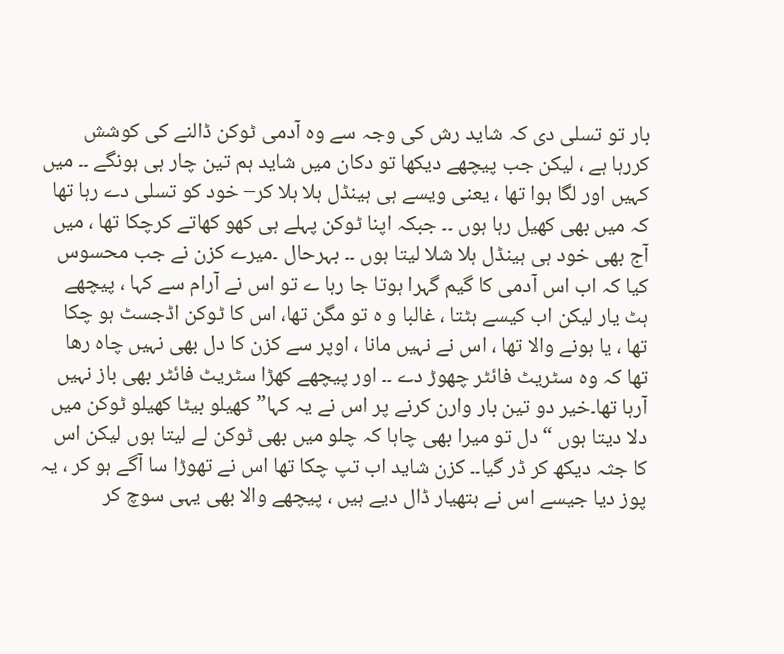بار تو تسلی دی کہ شاید رش کی وجہ سے وہ آدمی ٹوکن ڈالنے کی کوشش کررہا ہے ، لیکن جب پیچھے دیکھا تو دکان میں شاید ہم تین چار ہی ہونگے ۔۔ میں کہیں اور لگا ہوا تھا ، یعنی ویسے ہی ہینڈل ہلا ہلا کر– خود کو تسلی دے رہا تھا کہ میں بھی کھیل رہا ہوں ۔۔ جبکہ اپنا ٹوکن پہلے ہی کھو کھاتے کرچکا تھا ، میں آج بھی خود ہی ہینڈل ہلا شلا لیتا ہوں ۔۔ بہرحال ۔میرے کزن نے جب محسوس کیا کہ اب اس آدمی کا گیم گہرا ہوتا جا رہا ے تو اس نے آرام سے کہا ، پیچھے ہٹ یار لیکن اب کیسے ہٹتا ، غالبا و ہ تو مگن تھا، اس کا ٹوکن اڈجسٹ ہو چکا تھا ، یا ہونے والا تھا ، اس نے نہیں مانا ، اوپر سے کزن کا دل بھی نہیں چاہ رھا تھا کہ وہ سٹریٹ فائٹر چھوڑ دے ۔۔ اور پیچھے کھڑا سٹریٹ فائٹر بھی باز نہیں آرہا تھا۔خیر دو تین بار وارن کرنے پر اس نے یہ کہا”کھیلو بیٹا کھیلو ٹوکن میں دلا دیتا ہوں “دل تو میرا بھی چاہا کہ چلو میں بھی ٹوکن لے لیتا ہوں لیکن اس کا جثہ دیکھ کر ڈر گیا۔۔ کزن شاید اب تپ چکا تھا اس نے تھوڑا سا آگے ہو کر ، یہ پوز دیا جیسے اس نے ہتھیار ڈال دیے ہیں ، پیچھے والا بھی یہی سوچ کر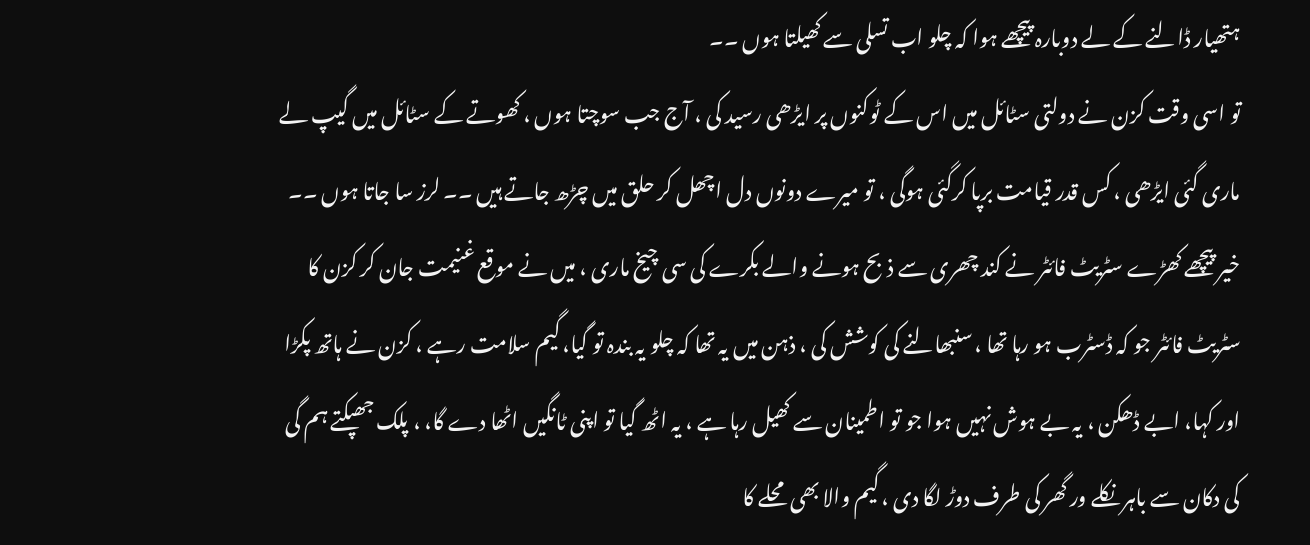ہتھیار ڈالنے کے لے دوبارہ پیچھے ہوا کہ چلو اب تسلی سے کھیلتا ہوں ۔۔
تو اسی وقت کزن نے دولتی سٹائل میں اس کے ٹوکنوں پر ایڑھی رسید کی ، آج جب سوچتا ہوں ، کھوتے کے سٹائل میں گیپ لے ماری گئی ایڑھی ، کس قدر قیامت برپا کرگئی ہوگی ، تو میرے دونوں دل اچھل کر حلق میں چڑھ جاتے ہیں ۔۔ لرز سا جاتا ہوں ۔۔ خیر پیچھے کھڑے سٹریٹ فائٹر نے کند چھری سے ذبح ہونے والے بکرے کی سی چیخ ماری ، میں نے موقع غنیمت جان کر کزن کا سٹریٹ فائٹر جو کہ ڈسٹرب ہو رہا تھا ، سنبھالنے کی کوشش کی ، ذہن میں یہ تھا کہ چلو یہ بندہ تو گیا، گیم سلامت رہے ، کزن نے ہاتھ پکڑا اور کہا، ابے ڈھکن ، یہ بے ہوش نہیں ہوا جو تو اطمینان سے کھیل رہا ہے ، یہ اٹھ گیا تو اپنی ٹانگیں اٹھا دے گا، ، پلک جھپکتے ہم گی کی دکان سے باہر نکلے ور گھر کی طرف دوڑ لگا دی ، گیم والا بھی محلے کا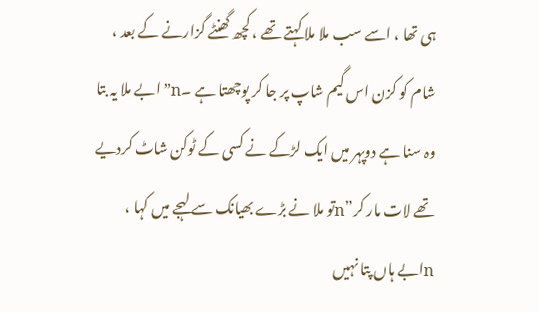ہی تھا ، اسے سب ملا ملا کہتے تھے ، کچھ گھنٹے گزارنے کے بعد ، شام کو کزن اس گیم شاپ پر جا کر پوچھتا ہے ۔n”ابے ملا یہ بتا وہ سنا ہے دوپہر میں ایک لڑکے نے کسی کے ٹوکن شاٹ کردیے تھے لات مار کر”nتو ملا نے بڑے بھیانک سے لہجے میں کہا ، nابے ہاں پتا نہیں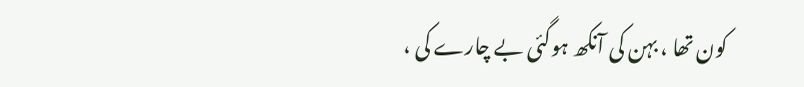کون تھا ، بہن کی آنکھ ہوگئی بے چارے کی ،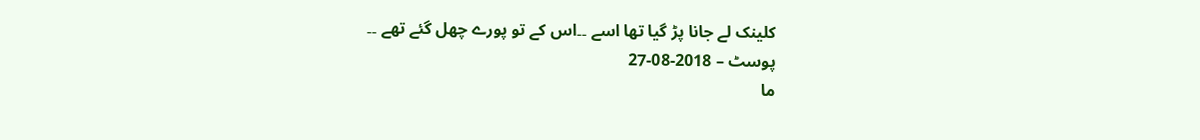کلینک لے جانا پڑ گیا تھا اسے ۔۔اس کے تو پورے چھل گئے تھے ۔۔
پوسٹ – 2018-08-27
ما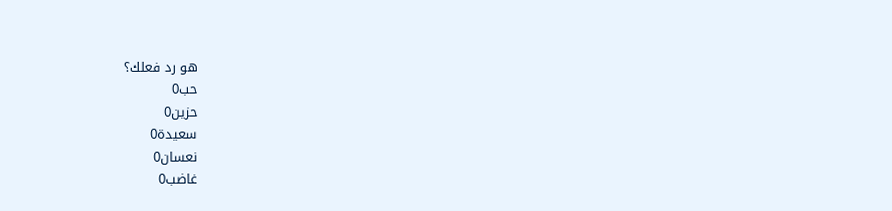هو رد فعلك؟
حب0
حزين0
سعيدة0
نعسان0
غاضب0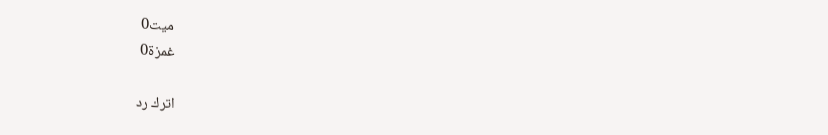ميت0
غمزة0

اترك رد